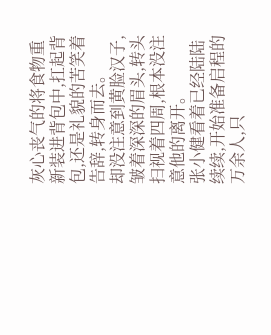灰心丧气的将食物重新装进背包中,扛起背包,还是礼貌的苦笑着告辞,转身而去。
却没注意到黄脸汉子,皱着深深的眉头,转头扫视着四周,根本没注意他的离开。
张小健看着已经陆陆续续,开始准备启程的万余人,只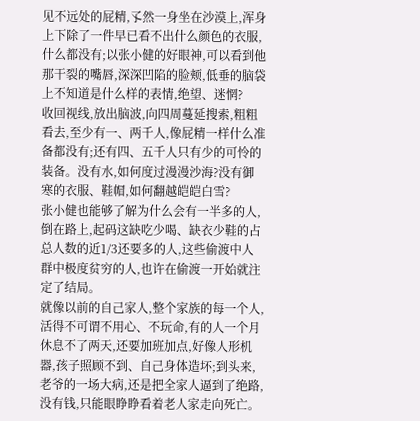见不远处的屁精,孓然一身坐在沙漠上,浑身上下除了一件早已看不出什么颜色的衣服,什么都没有;以张小健的好眼神,可以看到他那干裂的嘴唇,深深凹陷的脸颊,低垂的脑袋上不知道是什么样的表情,绝望、迷惘?
收回视线,放出脑波,向四周蔓延搜索,粗粗看去,至少有一、两千人,像屁精一样什么准备都没有;还有四、五千人只有少的可怜的装备。没有水,如何度过漫漫沙海?没有御寒的衣服、鞋帽,如何翻越皑皑白雪?
张小健也能够了解为什么会有一半多的人,倒在路上,起码这缺吃少喝、缺衣少鞋的占总人数的近1/3还要多的人,这些偷渡中人群中极度贫穷的人,也许在偷渡一开始就注定了结局。
就像以前的自己家人,整个家族的每一个人,活得不可谓不用心、不玩命,有的人一个月休息不了两天,还要加班加点,好像人形机器,孩子照顾不到、自己身体造坏;到头来,老爷的一场大病,还是把全家人逼到了绝路,没有钱,只能眼睁睁看着老人家走向死亡。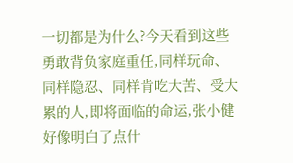一切都是为什么?今天看到这些勇敢背负家庭重任,同样玩命、同样隐忍、同样肯吃大苦、受大累的人,即将面临的命运,张小健好像明白了点什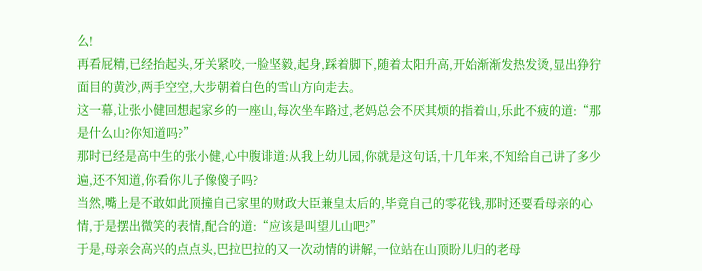么!
再看屁精,已经抬起头,牙关紧咬,一脸坚毅,起身,踩着脚下,随着太阳升高,开始渐渐发热发烫,显出狰狞面目的黄沙,两手空空,大步朝着白色的雪山方向走去。
这一幕,让张小健回想起家乡的一座山,每次坐车路过,老妈总会不厌其烦的指着山,乐此不疲的道:“那是什么山?你知道吗?”
那时已经是高中生的张小健,心中腹诽道:从我上幼儿园,你就是这句话,十几年来,不知给自己讲了多少遍,还不知道,你看你儿子像傻子吗?
当然,嘴上是不敢如此顶撞自己家里的财政大臣兼皇太后的,毕竟自己的零花钱,那时还要看母亲的心情,于是摆出微笑的表情,配合的道:“应该是叫望儿山吧?”
于是,母亲会高兴的点点头,巴拉巴拉的又一次动情的讲解,一位站在山顶盼儿归的老母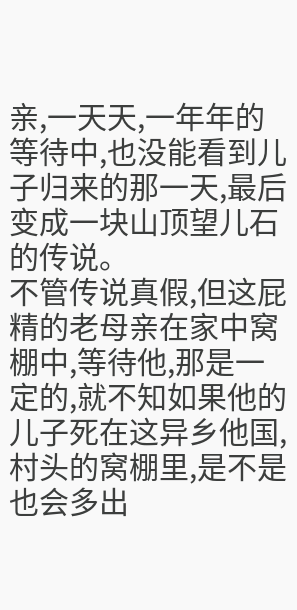亲,一天天,一年年的等待中,也没能看到儿子归来的那一天,最后变成一块山顶望儿石的传说。
不管传说真假,但这屁精的老母亲在家中窝棚中,等待他,那是一定的,就不知如果他的儿子死在这异乡他国,村头的窝棚里,是不是也会多出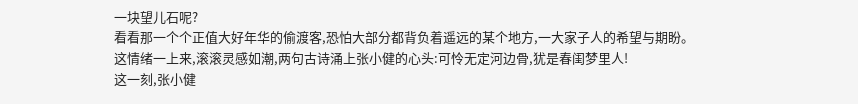一块望儿石呢?
看看那一个个正值大好年华的偷渡客,恐怕大部分都背负着遥远的某个地方,一大家子人的希望与期盼。
这情绪一上来,滚滚灵感如潮,两句古诗涌上张小健的心头:可怜无定河边骨,犹是春闺梦里人!
这一刻,张小健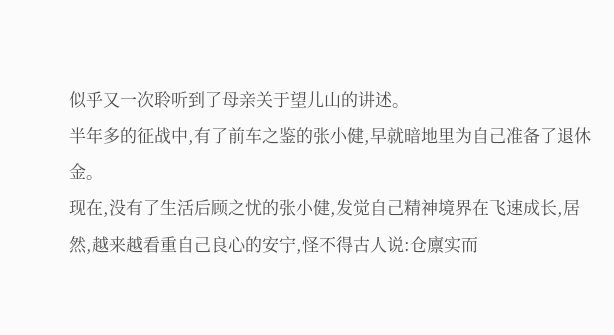似乎又一次聆听到了母亲关于望儿山的讲述。
半年多的征战中,有了前车之鉴的张小健,早就暗地里为自己准备了退休金。
现在,没有了生活后顾之忧的张小健,发觉自己精神境界在飞速成长,居然,越来越看重自己良心的安宁,怪不得古人说:仓廪实而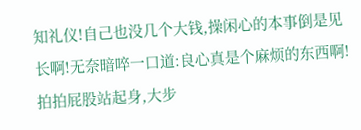知礼仪!自己也没几个大钱,操闲心的本事倒是见长啊!无奈暗啐一口道:良心真是个麻烦的东西啊!
拍拍屁股站起身,大步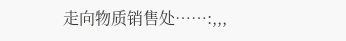走向物质销售处……:,,,